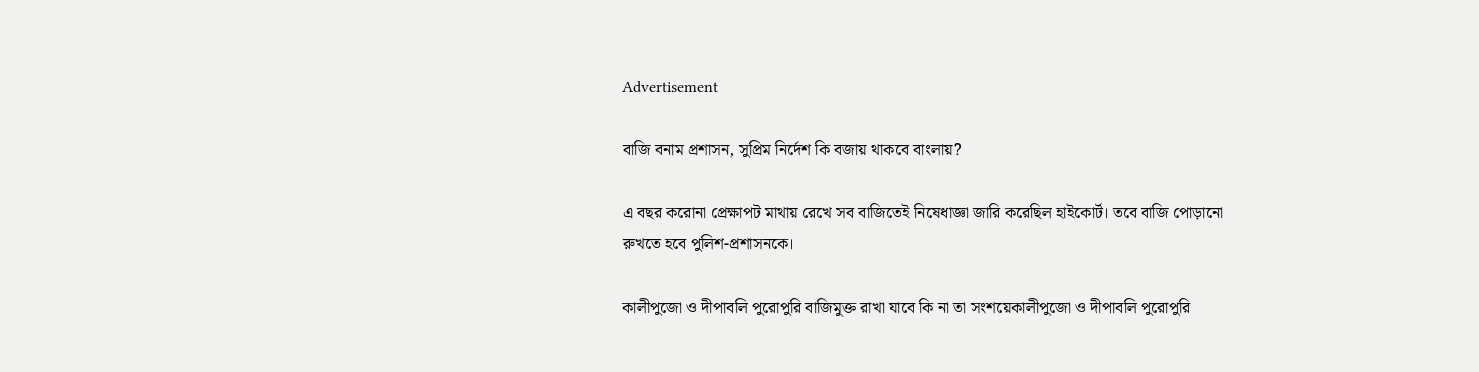Advertisement

বাজি বনাম প্রশাসন, সুপ্রিম নির্দেশ কি বজায় থাকবে বাংলায়?

এ বছর করোনা প্রেক্ষাপট মাথায় রেখে সব বাজিতেই নিষেধাজ্ঞা জারি করেছিল হাইকোর্ট। তবে বাজি পোড়ানো রুখতে হবে পুলিশ-প্রশাসনকে।

কালীপুজো ও দীপাবলি পুরোপুরি বাজিমুক্ত রাখা যাবে কি না তা সংশয়েকালীপুজো ও দীপাবলি পুরোপুরি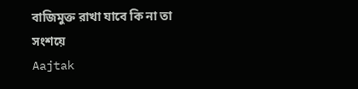বাজিমুক্ত রাখা যাবে কি না তা সংশয়ে
Aajtak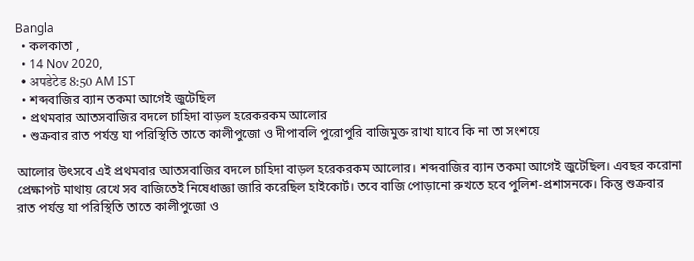Bangla
  • কলকাতা ,
  • 14 Nov 2020,
  • अपडेटेड 8:50 AM IST
  • শব্দবাজির ব্যান তকমা আগেই জুটেছিল
  • প্রথমবার আতসবাজির বদলে চাহিদা বাড়ল হরেকরকম আলোর
  • শুক্রবার রাত পর্যন্ত যা পরিস্থিতি তাতে কালীপুজো ও দীপাবলি পুরোপুরি বাজিমুক্ত রাখা যাবে কি না তা সংশয়ে

আলোর উৎসবে এই প্রথমবার আতসবাজির বদলে চাহিদা বাড়ল হরেকরকম আলোর। শব্দবাজির ব্যান তকমা আগেই জুটেছিল। এবছর করোনা প্রেক্ষাপট মাথায় রেখে সব বাজিতেই নিষেধাজ্ঞা জারি করেছিল হাইকোর্ট। তবে বাজি পোড়ানো রুখতে হবে পুলিশ-প্রশাসনকে। কিন্তু শুক্রবার রাত পর্যন্ত যা পরিস্থিতি তাতে কালীপুজো ও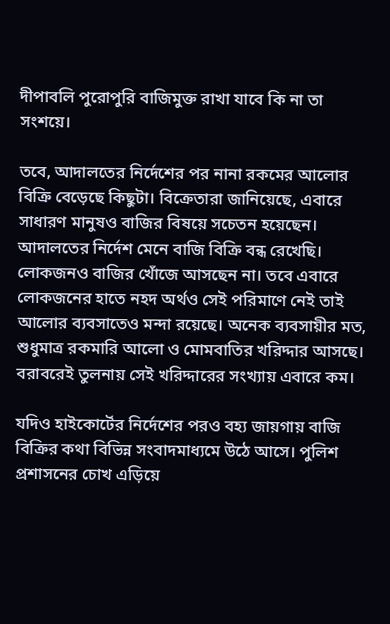দীপাবলি পুরোপুরি বাজিমুক্ত রাখা যাবে কি না তা সংশয়ে।

তবে, আদালতের নির্দেশের পর নানা রকমের আলোর বিক্রি বেড়েছে কিছুটা। বিক্রেতারা জানিয়েছে, এবারে সাধারণ মানুষও বাজির বিষয়ে সচেতন হয়েছেন। আদালতের নির্দেশ মেনে বাজি বিক্রি বন্ধ রেখেছি। লোকজনও বাজির খোঁজে আসছেন না। তবে এবারে লোকজনের হাতে নহদ অর্থও সেই পরিমাণে নেই তাই আলোর ব্যবসাতেও মন্দা রয়েছে। অনেক ব্যবসায়ীর মত, শুধুমাত্র রকমারি আলো ও মোমবাতির খরিদ্দার আসছে। বরাবরেই তুলনায় সেই খরিদ্দারের সংখ্যায় এবারে কম।

যদিও হাইকোর্টের নির্দেশের পরও বহ্য জায়গায় বাজি বিক্রির কথা বিভিন্ন সংবাদমাধ্যমে উঠে আসে। পুলিশ প্রশাসনের চোখ এড়িয়ে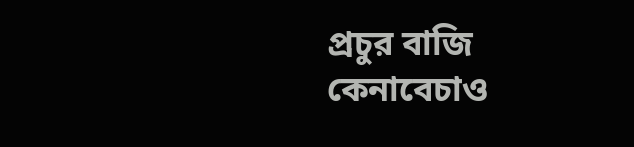প্রচুর বাজি কেনাবেচাও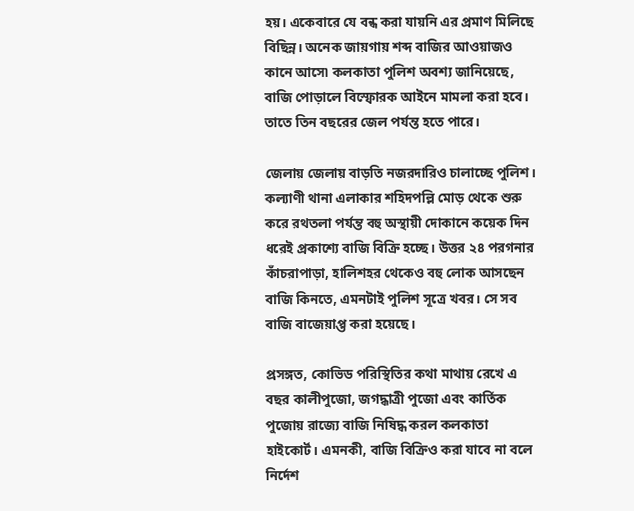হয়। একেবারে যে বন্ধ করা যায়নি এর প্রমাণ মিলিছে বিছিন্ন। অনেক জায়গায় শব্দ বাজির আওয়াজও কানে আসে৷ কলকাতা পুলিশ অবশ্য জানিয়েছে, বাজি পোড়ালে বিস্ফোরক আইনে মামলা করা হবে। তাতে তিন বছরের জেল পর্যন্ত হতে পারে।

জেলায় জেলায় বাড়তি নজরদারিও চালাচ্ছে পুলিশ। কল্যাণী থানা এলাকার শহিদপল্লি মোড় থেকে শুরু করে রথতলা পর্যন্ত বহু অস্থায়ী দোকানে কয়েক দিন ধরেই প্রকাশ্যে বাজি বিক্রি হচ্ছে। উত্তর ২৪ পরগনার কাঁচরাপাড়া, হালিশহর থেকেও বহু লোক আসছেন বাজি কিনতে, এমনটাই পুলিশ সূত্রে খবর। সে সব বাজি বাজেয়াপ্ত করা হয়েছে।

প্রসঙ্গত, কোভিড পরিস্থিতির কথা মাথায় রেখে এ বছর কালীপুজো, জগদ্ধাত্রী পুজো এবং কার্তিক পুজোয় রাজ্যে বাজি নিষিদ্ধ করল কলকাতা হাইকোর্ট। এমনকী, বাজি বিক্রিও করা যাবে না বলে নির্দেশ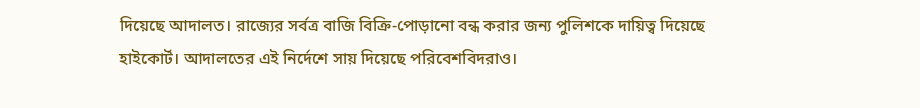দিয়েছে আদালত। রাজ্যের সর্বত্র বাজি বিক্রি-পোড়ানো বন্ধ করার জন্য পুলিশকে দায়িত্ব দিয়েছে হাইকোর্ট। আদালতের এই নির্দেশে সায় দিয়েছে পরিবেশবিদরাও।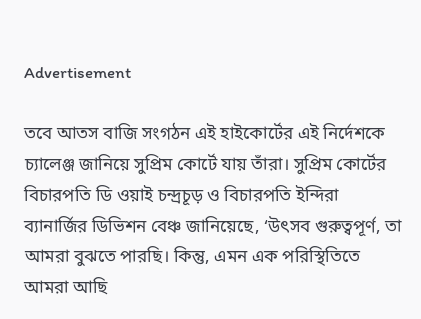Advertisement

তবে আতস বাজি সংগঠন এই হাইকোর্টের এই নির্দেশকে চ্যালেঞ্জ জানিয়ে সুপ্রিম কোর্টে যায় তাঁরা। সুপ্রিম কোর্টের বিচারপতি ডি ওয়াই চন্দ্রচূড় ও বিচারপতি ইন্দিরা ব্যানার্জির ডিভিশন বেঞ্চ জানিয়েছে, ‘উৎসব গুরুত্বপূর্ণ, তা আমরা বুঝতে পারছি। কিন্তু, এমন এক পরিস্থিতিতে আমরা আছি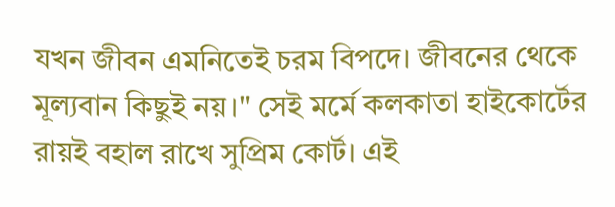যখন জীবন এমনিতেই চরম বিপদে। জীবনের থেকে মূল্যবান কিছুই নয়।" সেই মর্মে কলকাতা হাইকোর্টের রায়ই বহাল রাখে সুপ্রিম কোর্ট। এই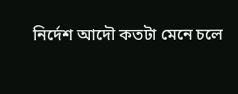নির্দেশ আদৌ কতটা মেনে চলে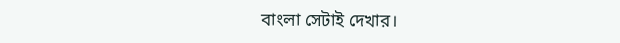বাংলা সেটাই দেখার।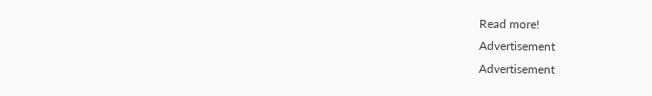Read more!
Advertisement
Advertisement